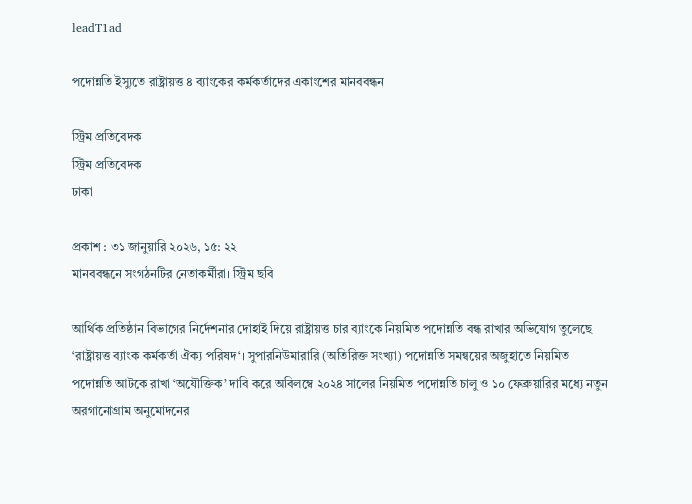leadT1ad

পদোন্নতি ইস্যুতে রাষ্ট্রায়ত্ত ৪ ব্যাংকের কর্মকর্তাদের একাংশের মানববন্ধন

স্ট্রিম প্রতিবেদক
স্ট্রিম প্রতিবেদক
ঢাকা

প্রকাশ : ৩১ জানুয়ারি ২০২৬, ১৫: ২২
মানববন্ধনে সংগঠনটির নেতাকর্মীরা। স্ট্রিম ছবি

আর্থিক প্রতিষ্ঠান বিভাগের নির্দেশনার দোহাই দিয়ে রাষ্ট্রায়ত্ত চার ব্যাংকে নিয়মিত পদোন্নতি বন্ধ রাখার অভিযোগ তুলেছে ‘রাষ্ট্রায়ত্ত ব্যাংক কর্মকর্তা ঐক্য পরিষদ‘। সুপারনিউমারারি (অতিরিক্ত সংখ্যা) পদোন্নতি সমন্বয়ের অজুহাতে নিয়মিত পদোন্নতি আটকে রাখা ‘অযৌক্তিক’ দাবি করে অবিলম্বে ২০২৪ সালের নিয়মিত পদোন্নতি চালু ও ১০ ফেব্রুয়ারির মধ্যে নতুন অরগানোগ্রাম অনুমোদনের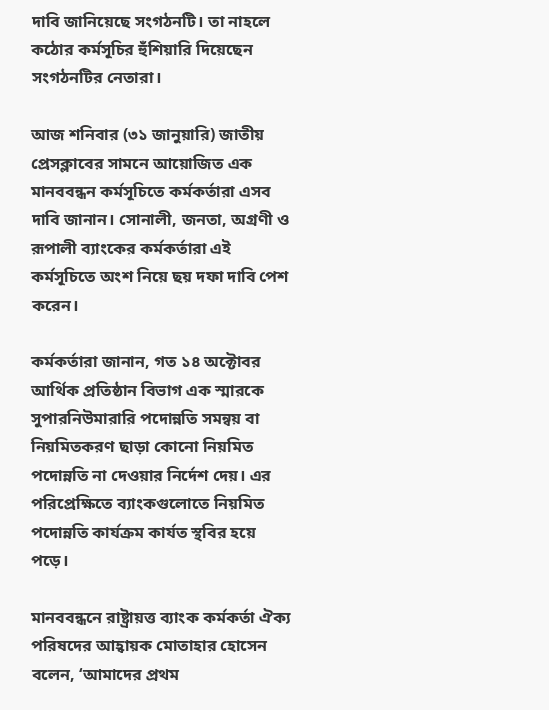দাবি জানিয়েছে সংগঠনটি। তা নাহলে কঠোর কর্মসূচির হুঁশিয়ারি দিয়েছেন সংগঠনটির নেতারা।

আজ শনিবার (৩১ জানুয়ারি) জাতীয় প্রেসক্লাবের সামনে আয়োজিত এক মানববন্ধন কর্মসূচিতে কর্মকর্তারা এসব দাবি জানান। সোনালী, জনতা, অগ্রণী ও রূপালী ব্যাংকের কর্মকর্তারা এই কর্মসূচিতে অংশ নিয়ে ছয় দফা দাবি পেশ করেন।

কর্মকর্তারা জানান, গত ১৪ অক্টোবর আর্থিক প্রতিষ্ঠান বিভাগ এক স্মারকে সুপারনিউমারারি পদোন্নতি সমন্বয় বা নিয়মিতকরণ ছাড়া কোনো নিয়মিত পদোন্নতি না দেওয়ার নির্দেশ দেয়। এর পরিপ্রেক্ষিতে ব্যাংকগুলোতে নিয়মিত পদোন্নতি কার্যক্রম কার্যত স্থবির হয়ে পড়ে।

মানববন্ধনে রাষ্ট্রায়ত্ত ব্যাংক কর্মকর্তা ঐক্য পরিষদের আহ্বায়ক মোতাহার হোসেন বলেন, ‘আমাদের প্রথম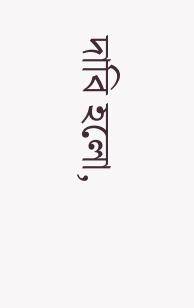দাবি হলো,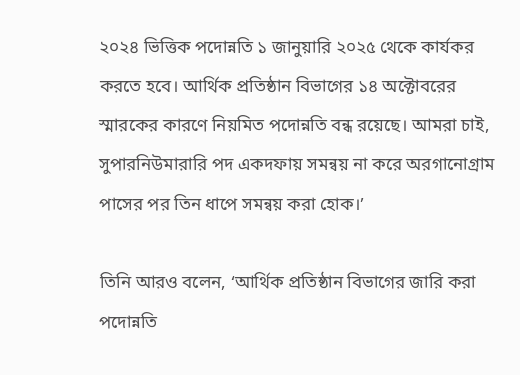২০২৪ ভিত্তিক পদোন্নতি ১ জানুয়ারি ২০২৫ থেকে কার্যকর করতে হবে। আর্থিক প্রতিষ্ঠান বিভাগের ১৪ অক্টোবরের স্মারকের কারণে নিয়মিত পদোন্নতি বন্ধ রয়েছে। আমরা চাই, সুপারনিউমারারি পদ একদফায় সমন্বয় না করে অরগানোগ্রাম পাসের পর তিন ধাপে সমন্বয় করা হোক।’

তিনি আরও বলেন, ‘আর্থিক প্রতিষ্ঠান বিভাগের জারি করা পদোন্নতি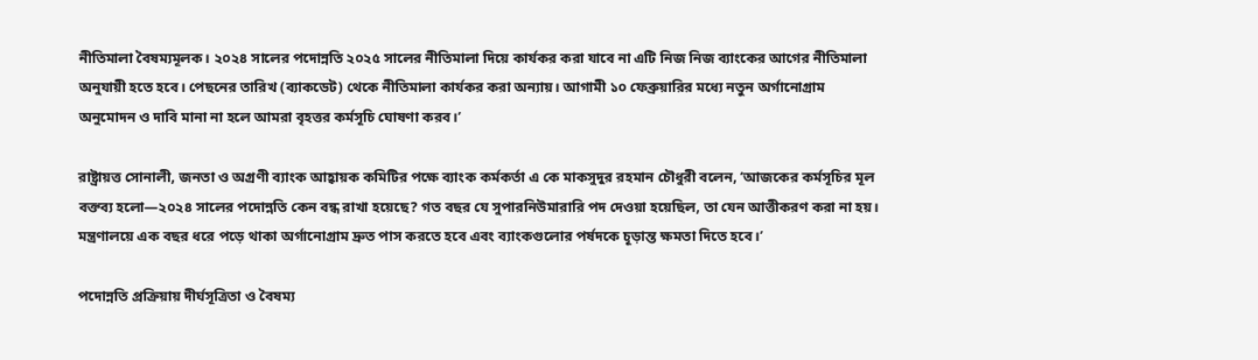নীতিমালা বৈষম্যমূলক। ২০২৪ সালের পদোন্নতি ২০২৫ সালের নীতিমালা দিয়ে কার্যকর করা যাবে না এটি নিজ নিজ ব্যাংকের আগের নীতিমালা অনুযায়ী হতে হবে। পেছনের তারিখ (ব্যাকডেট) থেকে নীতিমালা কার্যকর করা অন্যায়। আগামী ১০ ফেব্রুয়ারির মধ্যে নতুন অর্গানোগ্রাম অনুমোদন ও দাবি মানা না হলে আমরা বৃহত্তর কর্মসূচি ঘোষণা করব।’

রাষ্ট্রায়ত্ত সোনালী, জনতা ও অগ্রণী ব্যাংক আহ্বায়ক কমিটির পক্ষে ব্যাংক কর্মকর্তা এ কে মাকসুদুর রহমান চৌধুরী বলেন, ‘আজকের কর্মসূচির মূল বক্তব্য হলো—২০২৪ সালের পদোন্নতি কেন বন্ধ রাখা হয়েছে? গত বছর যে সুপারনিউমারারি পদ দেওয়া হয়েছিল, তা যেন আত্তীকরণ করা না হয়। মন্ত্রণালয়ে এক বছর ধরে পড়ে থাকা অর্গানোগ্রাম দ্রুত পাস করতে হবে এবং ব্যাংকগুলোর পর্ষদকে চূড়ান্ত ক্ষমতা দিতে হবে।’

পদোন্নতি প্রক্রিয়ায় দীর্ঘসূত্রিতা ও বৈষম্য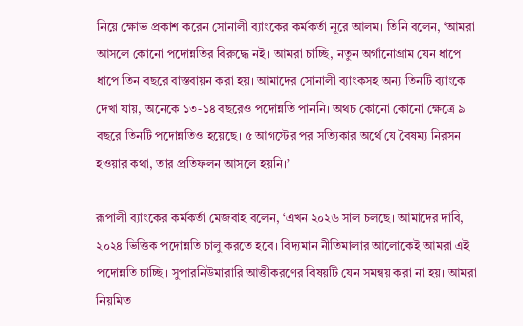নিয়ে ক্ষোভ প্রকাশ করেন সোনালী ব্যাংকের কর্মকর্তা নূরে আলম। তিনি বলেন, ‘আমরা আসলে কোনো পদোন্নতির বিরুদ্ধে নই। আমরা চাচ্ছি, নতুন অর্গানোগ্রাম যেন ধাপে ধাপে তিন বছরে বাস্তবায়ন করা হয়। আমাদের সোনালী ব্যাংকসহ অন্য তিনটি ব্যাংকে দেখা যায়, অনেকে ১৩-১৪ বছরেও পদোন্নতি পাননি। অথচ কোনো কোনো ক্ষেত্রে ৯ বছরে তিনটি পদোন্নতিও হয়েছে। ৫ আগস্টের পর সত্যিকার অর্থে যে বৈষম্য নিরসন হওয়ার কথা, তার প্রতিফলন আসলে হয়নি।’

রূপালী ব্যাংকের কর্মকর্তা মেজবাহ বলেন, ‘এখন ২০২৬ সাল চলছে। আমাদের দাবি, ২০২৪ ভিত্তিক পদোন্নতি চালু করতে হবে। বিদ্যমান নীতিমালার আলোকেই আমরা এই পদোন্নতি চাচ্ছি। সুপারনিউমারারি আত্তীকরণের বিষয়টি যেন সমন্বয় করা না হয়। আমরা নিয়মিত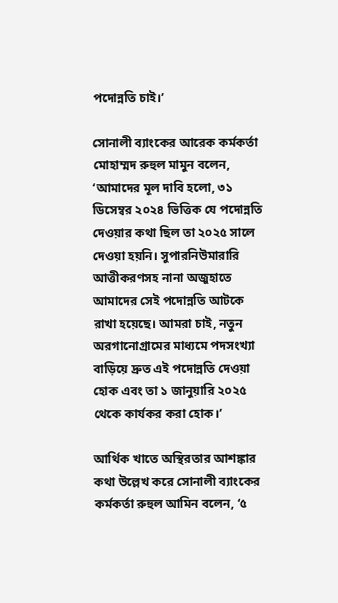পদোন্নতি চাই।’

সোনালী ব্যাংকের আরেক কর্মকর্তা মোহাম্মদ রুহুল মামুন বলেন, ‘আমাদের মূল দাবি হলো, ৩১ ডিসেম্বর ২০২৪ ভিত্তিক যে পদোন্নতি দেওয়ার কথা ছিল তা ২০২৫ সালে দেওয়া হয়নি। সুপারনিউমারারি আত্তীকরণসহ নানা অজুহাতে আমাদের সেই পদোন্নতি আটকে রাখা হয়েছে। আমরা চাই, নতুন অরগানোগ্রামের মাধ্যমে পদসংখ্যা বাড়িয়ে দ্রুত এই পদোন্নতি দেওয়া হোক এবং তা ১ জানুয়ারি ২০২৫ থেকে কার্যকর করা হোক।’

আর্থিক খাতে অস্থিরতার আশঙ্কার কথা উল্লেখ করে সোনালী ব্যাংকের কর্মকর্তা রুহুল আমিন বলেন, ‘৫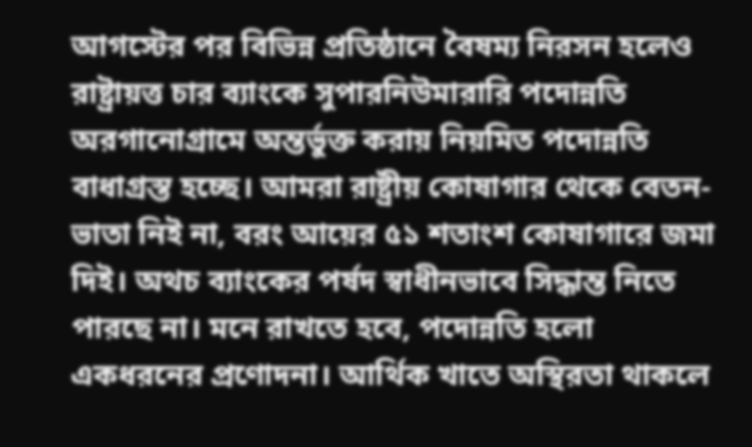আগস্টের পর বিভিন্ন প্রতিষ্ঠানে বৈষম্য নিরসন হলেও রাষ্ট্রায়ত্ত চার ব্যাংকে সুপারনিউমারারি পদোন্নতি অরগানোগ্রামে অন্তর্ভুক্ত করায় নিয়মিত পদোন্নতি বাধাগ্রস্ত হচ্ছে। আমরা রাষ্ট্রীয় কোষাগার থেকে বেতন-ভাতা নিই না, বরং আয়ের ৫১ শতাংশ কোষাগারে জমা দিই। অথচ ব্যাংকের পর্ষদ স্বাধীনভাবে সিদ্ধান্ত নিতে পারছে না। মনে রাখতে হবে, পদোন্নতি হলো একধরনের প্রণোদনা। আর্থিক খাতে অস্থিরতা থাকলে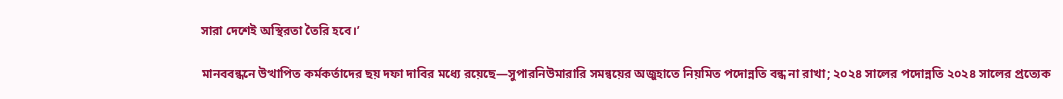সারা দেশেই অস্থিরতা তৈরি হবে।’

মানববন্ধনে উত্থাপিত কর্মকর্তাদের ছয় দফা দাবির মধ্যে রয়েছে—সুপারনিউমারারি সমন্বয়ের অজুহাতে নিয়মিত পদোন্নতি বন্ধ না রাখা; ২০২৪ সালের পদোন্নতি ২০২৪ সালের প্রত্যেক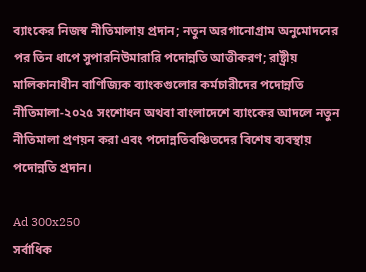ব্যাংকের নিজস্ব নীতিমালায় প্রদান; নতুন অরগানোগ্রাম অনুমোদনের পর তিন ধাপে সুপারনিউমারারি পদোন্নতি আত্তীকরণ; রাষ্ট্রীয় মালিকানাধীন বাণিজ্যিক ব্যাংকগুলোর কর্মচারীদের পদোন্নতি নীতিমালা-২০২৫ সংশোধন অথবা বাংলাদেশে ব্যাংকের আদলে নতুন নীতিমালা প্রণয়ন করা এবং পদোন্নতিবঞ্চিতদের বিশেষ ব্যবস্থায় পদোন্নতি প্রদান।

Ad 300x250
সর্বাধিক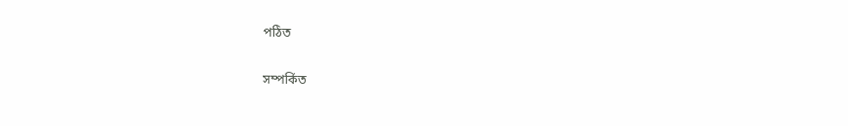পঠিত

সম্পর্কিত